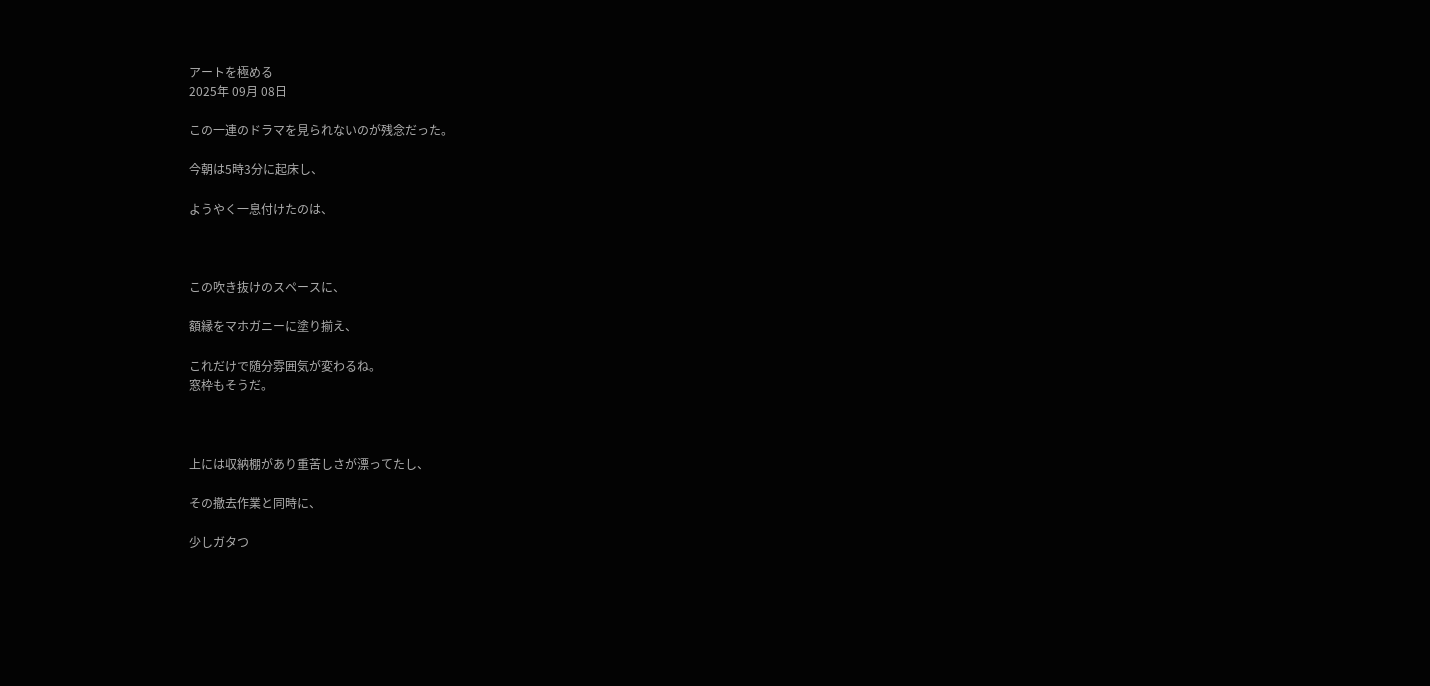アートを極める
2025年 09月 08日

この一連のドラマを見られないのが残念だった。

今朝は5時3分に起床し、

ようやく一息付けたのは、



この吹き抜けのスペースに、

額縁をマホガニーに塗り揃え、

これだけで随分雰囲気が変わるね。
窓枠もそうだ。



上には収納棚があり重苦しさが漂ってたし、

その撤去作業と同時に、

少しガタつ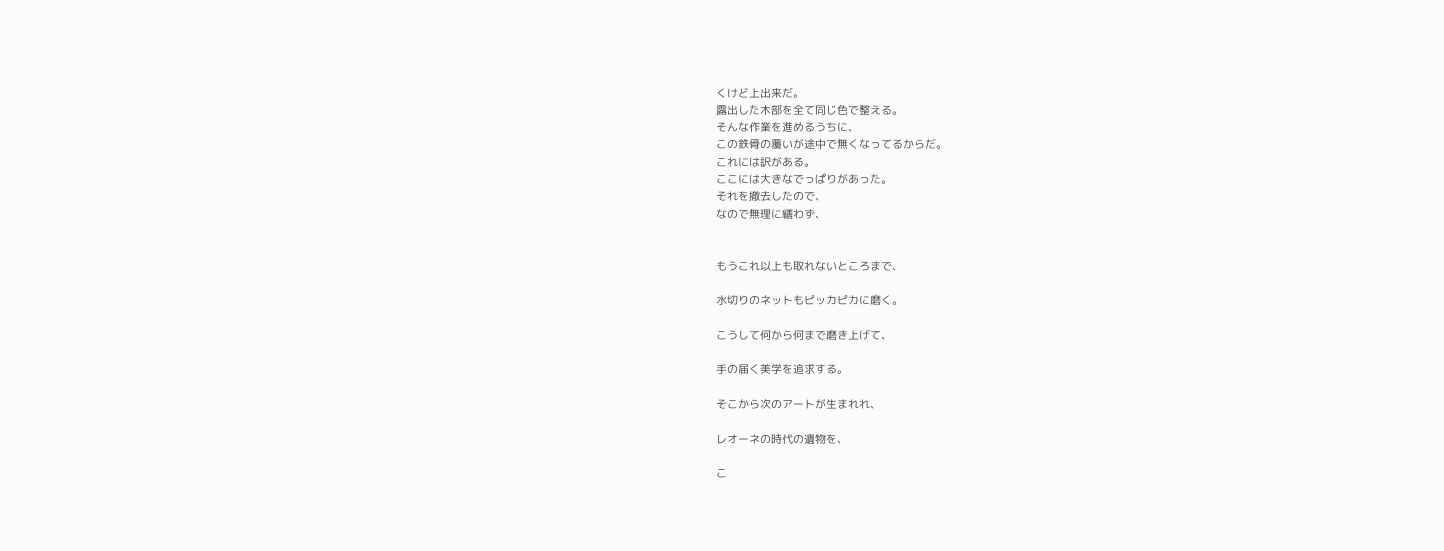くけど上出来だ。
露出した木部を全て同じ色で整える。
そんな作業を進めるうちに、
この鉄骨の覆いが途中で無くなってるからだ。
これには訳がある。
ここには大きなでっぱりがあった。
それを撤去したので、
なので無理に繕わず、


もうこれ以上も取れないところまで、

水切りのネットもピッカピカに磨く。

こうして何から何まで磨き上げて、

手の届く美学を追求する。

そこから次のアートが生まれれ、

レオーネの時代の遺物を、

こ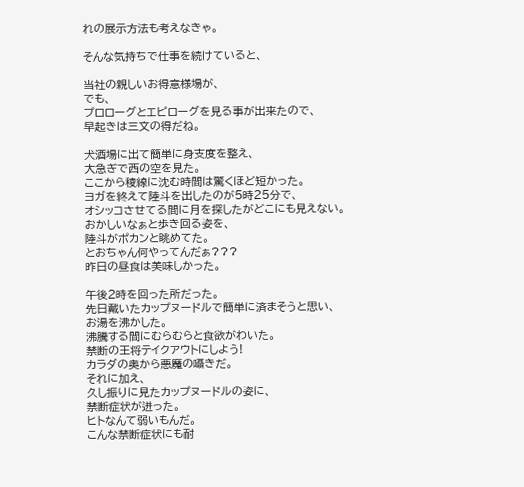れの展示方法も考えなきゃ。

そんな気持ちで仕事を続けていると、

当社の親しいお得意様場が、
でも、
プロローグとエピローグを見る事が出来たので、
早起きは三文の得だね。

犬酒場に出て簡単に身支度を整え、
大急ぎで西の空を見た。
ここから稜線に沈む時間は驚くほど短かった。
ヨガを終えて陸斗を出したのが5時25分で、
オシッコさせてる間に月を探したがどこにも見えない。
おかしいなぁと歩き回る姿を、
陸斗がポカンと眺めてた。
とおちゃん何やってんだぁ???
昨日の昼食は美味しかった。

午後2時を回った所だった。
先日戴いたカップヌードルで簡単に済まそうと思い、
お湯を沸かした。
沸騰する間にむらむらと食欲がわいた。
禁断の王将テイクアウトにしよう!
カラダの奥から悪魔の囁きだ。
それに加え、
久し振りに見たカップヌードルの姿に、
禁断症状が迸った。
ヒトなんて弱いもんだ。
こんな禁断症状にも耐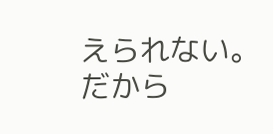えられない。
だから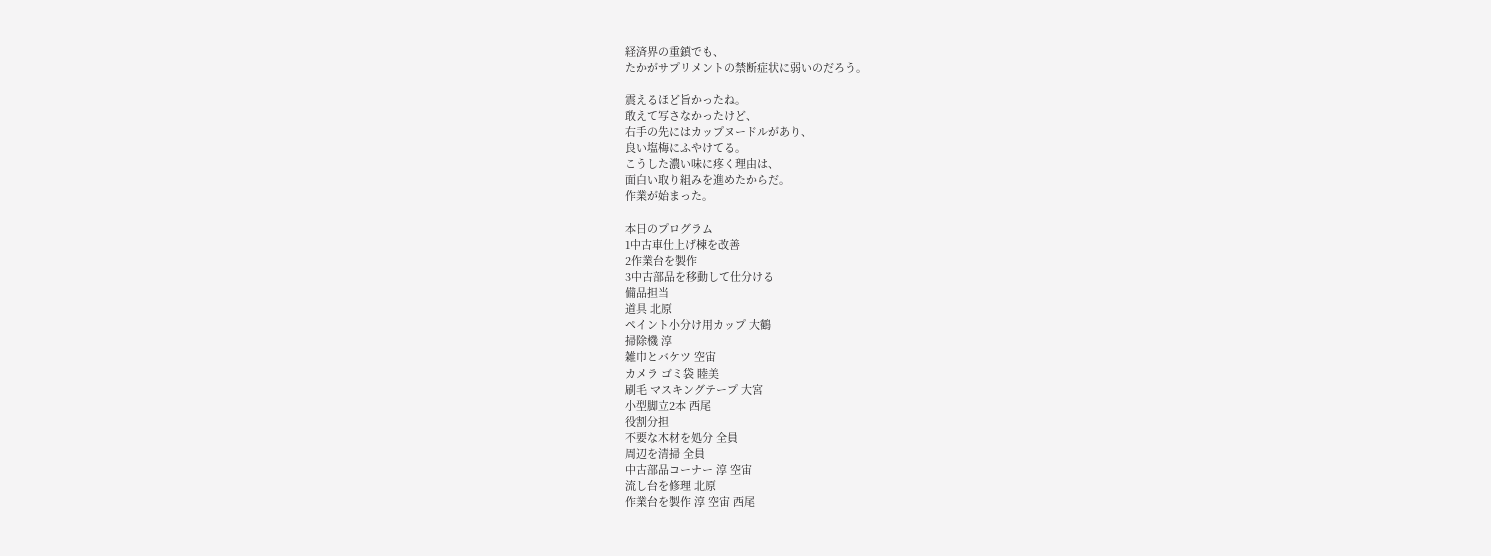経済界の重鎮でも、
たかがサプリメントの禁断症状に弱いのだろう。

震えるほど旨かったね。
敢えて写さなかったけど、
右手の先にはカップヌードルがあり、
良い塩梅にふやけてる。
こうした濃い味に疼く理由は、
面白い取り組みを進めたからだ。
作業が始まった。

本日のプログラム
1中古車仕上げ棟を改善
2作業台を製作
3中古部品を移動して仕分ける
備品担当
道具 北原
ペイント小分け用カップ 大鶴
掃除機 淳
雑巾とバケツ 空宙
カメラ ゴミ袋 睦美
刷毛 マスキングテープ 大宮
小型脚立2本 西尾
役割分担
不要な木材を処分 全員
周辺を清掃 全員
中古部品コーナー 淳 空宙
流し台を修理 北原
作業台を製作 淳 空宙 西尾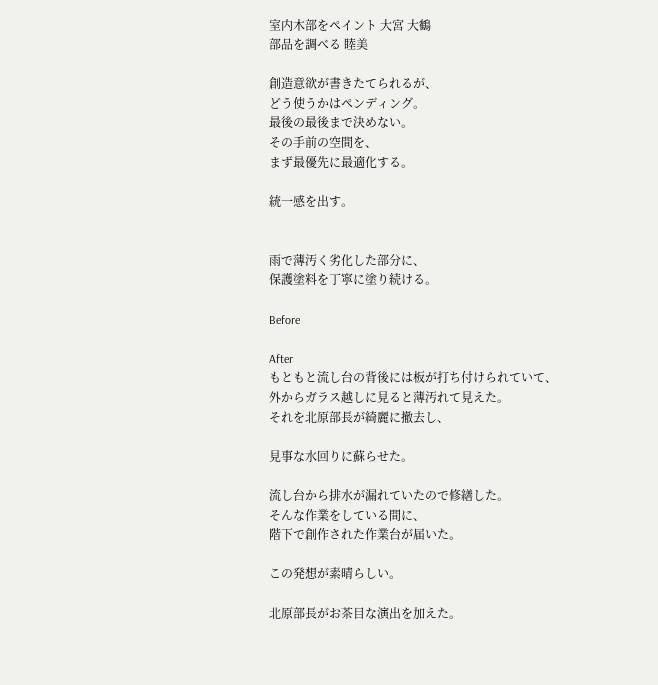室内木部をペイント 大宮 大鶴
部品を調べる 睦美

創造意欲が書きたてられるが、
どう使うかはペンディング。
最後の最後まで決めない。
その手前の空間を、
まず最優先に最適化する。

統一感を出す。


雨で薄汚く劣化した部分に、
保護塗料を丁寧に塗り続ける。

Before

After
もともと流し台の背後には板が打ち付けられていて、
外からガラス越しに見ると薄汚れて見えた。
それを北原部長が綺麗に撤去し、

見事な水回りに蘇らせた。

流し台から排水が漏れていたので修繕した。
そんな作業をしている間に、
階下で創作された作業台が届いた。

この発想が素晴らしい。

北原部長がお茶目な演出を加えた。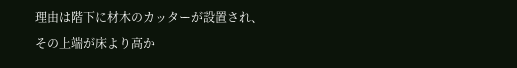理由は階下に材木のカッターが設置され、
その上端が床より高か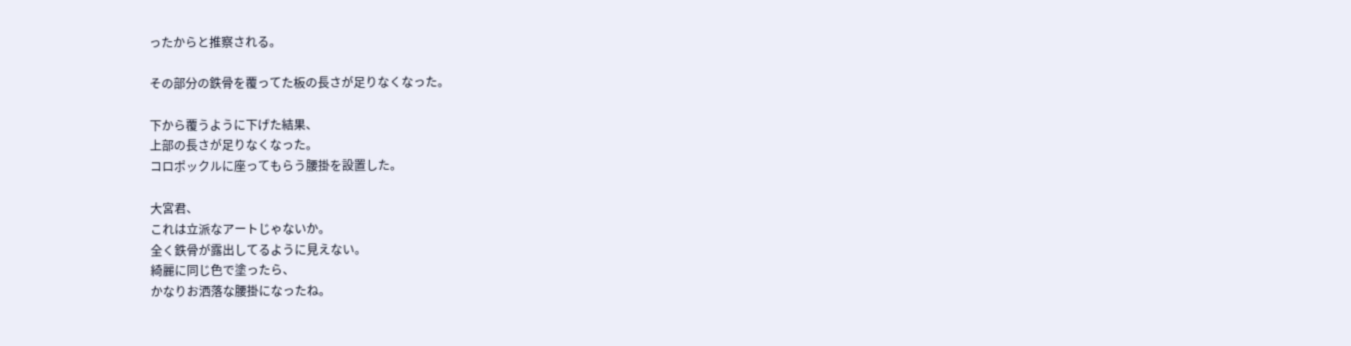ったからと推察される。

その部分の鉄骨を覆ってた板の長さが足りなくなった。

下から覆うように下げた結果、
上部の長さが足りなくなった。
コロポックルに座ってもらう腰掛を設置した。

大宮君、
これは立派なアートじゃないか。
全く鉄骨が露出してるように見えない。
綺麗に同じ色で塗ったら、
かなりお洒落な腰掛になったね。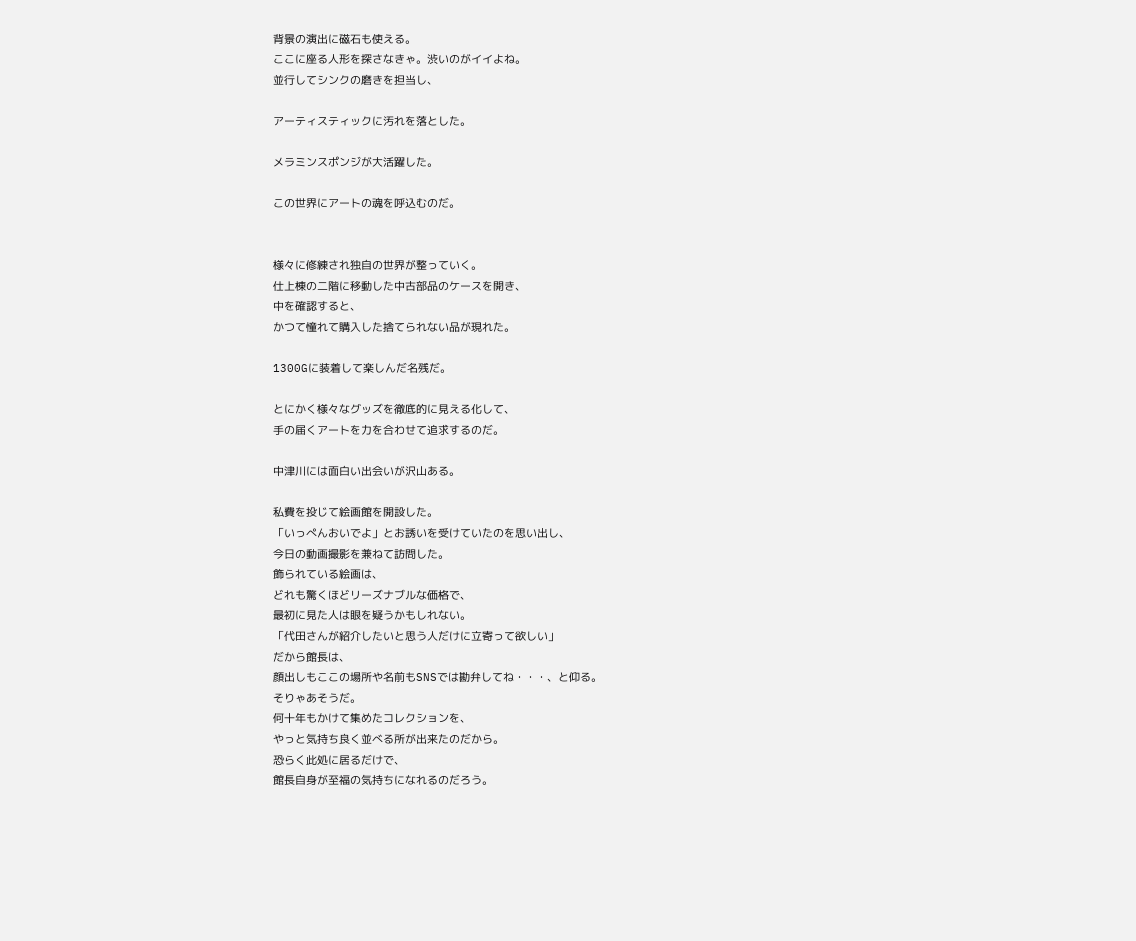背景の演出に磁石も使える。
ここに座る人形を探さなきゃ。渋いのがイイよね。
並行してシンクの磨きを担当し、

アーティスティックに汚れを落とした。

メラミンスポンジが大活躍した。

この世界にアートの魂を呼込むのだ。


様々に修練され独自の世界が整っていく。
仕上棟の二階に移動した中古部品のケースを開き、
中を確認すると、
かつて憧れて購入した捨てられない品が現れた。

1300Gに装着して楽しんだ名残だ。

とにかく様々なグッズを徹底的に見える化して、
手の届くアートを力を合わせて追求するのだ。

中津川には面白い出会いが沢山ある。

私費を投じて絵画館を開設した。
「いっぺんおいでよ」とお誘いを受けていたのを思い出し、
今日の動画撮影を兼ねて訪問した。
飾られている絵画は、
どれも驚くほどリーズナブルな価格で、
最初に見た人は眼を疑うかもしれない。
「代田さんが紹介したいと思う人だけに立寄って欲しい」
だから館長は、
顔出しもここの場所や名前もSNSでは勘弁してね・・・、と仰る。
そりゃあそうだ。
何十年もかけて集めたコレクションを、
やっと気持ち良く並べる所が出来たのだから。
恐らく此処に居るだけで、
館長自身が至福の気持ちになれるのだろう。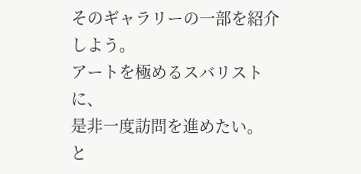そのギャラリーの一部を紹介しよう。
アートを極めるスバリストに、
是非一度訪問を進めたい。
と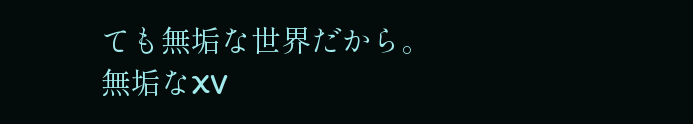ても無垢な世界だから。
無垢なXV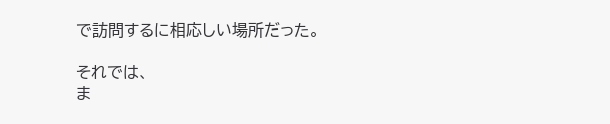で訪問するに相応しい場所だった。

それでは、
ま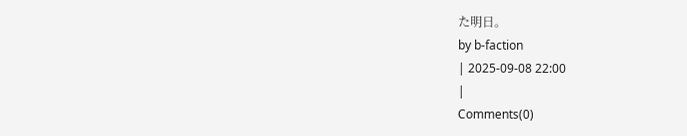た明日。
by b-faction
| 2025-09-08 22:00
|
Comments(0)